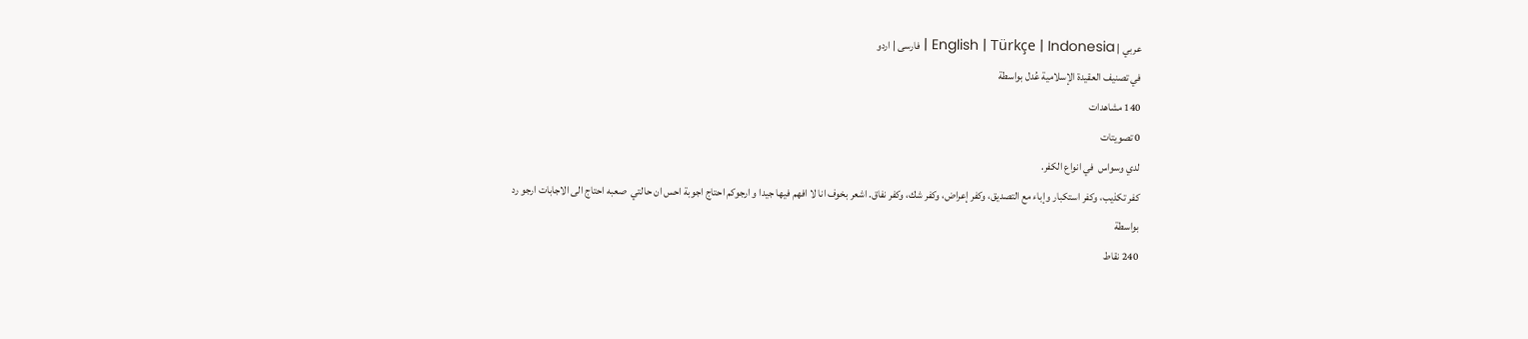عربي | English | Türkçe | Indonesia | فارسی | اردو
في تصنيف العقيدة الإسلامية عُدل بواسطة
140 مشاهدات
0 تصويتات
لدي وسواس  في انواع الكفر.
كفر تكذيب، وكفر استكبار وإباء مع التصديق، وكفر إعراض، وكفر شك، وكفر نفاق. اشعر بخوف انا لا افهم فيها جيدا و ارجوكم احتاج اجوبة احس ان حالتي  صعبه احتاج الى الاجابات ارجو رد
بواسطة
240 نقاط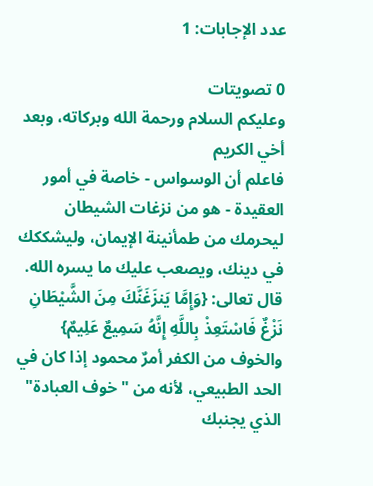عدد الإجابات: 1

0 تصويتات
وعليكم السلام ورحمة الله وبركاته، وبعد أخي الكريم
فاعلم أن الوسواس - خاصة في أمور العقيدة - هو من نزغات الشيطان ليحرمك من طمأنينة الإيمان، وليشككك في دينك، ويصعب عليك ما يسره الله. قال تعالى: {وَإِمَّا يَنزَغَنَّكَ مِنَ الشَّيْطَانِ نَزْغٌ فَاسْتَعِذْ بِاللَّهِ إِنَّهُ سَمِيعٌ عَلِيمٌ}
والخوف من الكفر أمرٌ محمود إذا كان في الحد الطبيعي، لأنه من "خوف العبادة" الذي يجنبك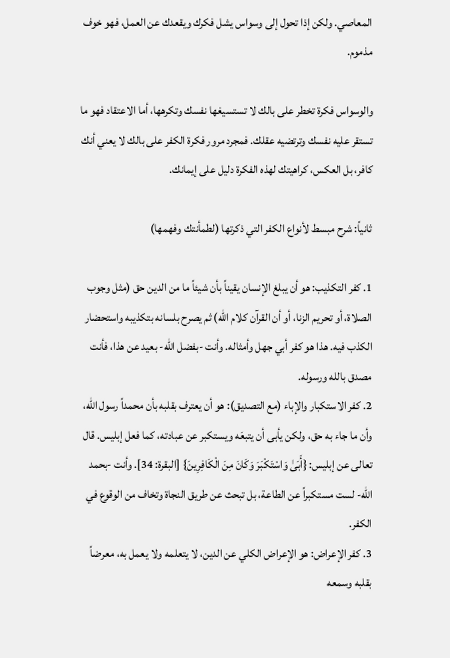المعاصي. ولكن إذا تحول إلى وسواس يشل فكرك ويقعدك عن العمل، فهو خوف مذموم.

والوسواس فكرة تخطر على بالك لا تستسيغها نفسك وتكرهها، أما الاعتقاد فهو ما تستقر عليه نفسك وترتضيه عقلك. فمجرد مرور فكرة الكفر على بالك لا يعني أنك كافر، بل العكس، كراهيتك لهذه الفكرة دليل على إيمانك.

ثانياً: شرح مبسط لأنواع الكفر التي ذكرتها (لطمأنتك وفهمها)

1. كفر التكذيب: هو أن يبلغ الإنسان يقيناً بأن شيئاً ما من الدين حق (مثل وجوب الصلاة، أو تحريم الزنا، أو أن القرآن كلام الله) ثم يصرح بلسانه بتكذيبه واستحضار الكذب فيه. هذا هو كفر أبي جهل وأمثاله. وأنت -بفضل الله- بعيد عن هذا، فأنت مصدق بالله ورسوله.
2. كفر الاستكبار والإباء (مع التصديق): هو أن يعترف بقلبه بأن محمداً رسول الله، وأن ما جاء به حق، ولكن يأبى أن يتبعَه ويستكبر عن عبادته، كما فعل إبليس. قال تعالى عن إبليس: {أَبَىٰ وَاسْتَكْبَرَ وَكَانَ مِنَ الْكَافِرِينَ} [البقرة: 34]. وأنت -بحمد الله- لست مستكبراً عن الطاعة، بل تبحث عن طريق النجاة وتخاف من الوقوع في الكفر.
3. كفر الإعراض: هو الإعراض الكلي عن الدين، لا يتعلمه ولا يعمل به، معرضاً بقلبه وسمعه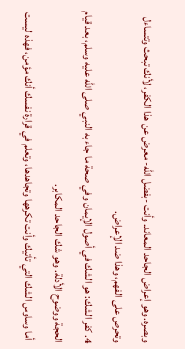وبصره. وهو إعراض الجاحد المعاند. وأنت -بفضل الله- معرض عن هذا الكفر، لأنك تبحث وتتساءل وتحرص على الفهم، وهذا ضد الإعراض.
4. كفر الشك: هو الشك في أصول الإيمان وفي صحة ما جاء به النبي صلى الله عليه وسلم، بعد قيام الحجة ووضوح الأدلة. وهو شك الجاحد المكابر.
 أما وساوس الشك التي تأتيك وأنت تكرهها وتجاهدها، وتعلم في قرارة نفسك أنك مؤمن، فهذه ليست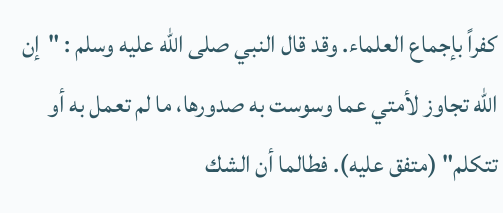كفراً بإجماع العلماء. وقد قال النبي صلى الله عليه وسلم : "إن الله تجاوز لأمتي عما وسوست به صدورها، ما لم تعمل به أو تتكلم" (متفق عليه). فطالما أن الشك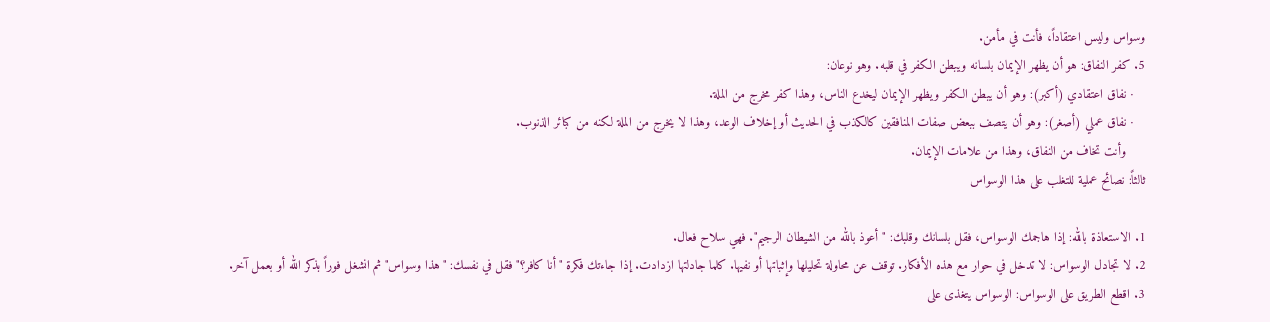وسواس وليس اعتقاداً، فأنت في مأمن.
5. كفر النفاق: هو أن يظهر الإيمان بلسانه ويبطن الكفر في قلبه. وهو نوعان:
   · نفاق اعتقادي (أكبر): وهو أن يبطن الكفر ويظهر الإيمان ليخدع الناس، وهذا كفر مخرج من الملة.
   · نفاق عملي (أصغر): وهو أن يتصف ببعض صفات المنافقين كالكذب في الحديث أو إخلاف الوعد، وهذا لا يخرج من الملة لكنه من كبائر الذنوب.
     وأنت تخاف من النفاق، وهذا من علامات الإيمان.
ثالثاً: نصائح عملية للتغلب على هذا الوسواس

1. الاستعاذة بالله: إذا هاجمك الوسواس، فقل بلسانك وقلبك: "أعوذ بالله من الشيطان الرجيم". فهي سلاح فعال.
2. لا تجادل الوسواس: لا تدخل في حوار مع هذه الأفكار. توقف عن محاولة تحليلها وإثباتها أو نفيها. كلما جادلتها ازدادت. إذا جاءتك فكرة "أنا كافر؟" فقل في نفسك: "هذا وسواس" ثم انشغل فوراً بذكر الله أو بعمل آخر.
3. اقطع الطريق على الوسواس: الوسواس يتغذى على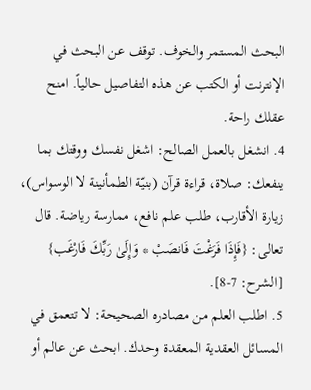البحث المستمر والخوف. توقف عن البحث في الإنترنت أو الكتب عن هذه التفاصيل حالياً. امنح عقلك راحة.
4. انشغل بالعمل الصالح: اشغل نفسك ووقتك بما ينفعك: صلاة، قراءة قرآن (بنيّة الطمأنينة لا الوسواس)، زيارة الأقارب، طلب علم نافع، ممارسة رياضة. قال تعالى: {فَإِذَا فَرَغْتَ فَانصَبْ * وَإِلَىٰ رَبِّكَ فَارْغَب} [الشرح: 7-8].
5. اطلب العلم من مصادره الصحيحة: لا تتعمق في المسائل العقدية المعقدة وحدك. ابحث عن عالم أو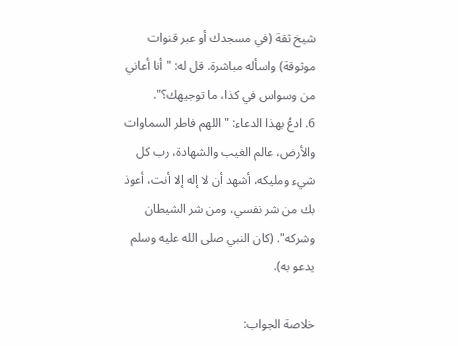شيخ ثقة (في مسجدك أو عبر قنوات موثوقة) واسأله مباشرة. قل له: "أنا أعاني من وسواس في كذا، ما توجيهك؟".
6. ادعُ بهذا الدعاء: "اللهم فاطر السماوات والأرض، عالم الغيب والشهادة، رب كل شيء ومليكه، أشهد أن لا إله إلا أنت، أعوذ بك من شر نفسي، ومن شر الشيطان وشركه". (كان النبي صلى الله عليه وسلم يدعو به).

خلاصة الجواب: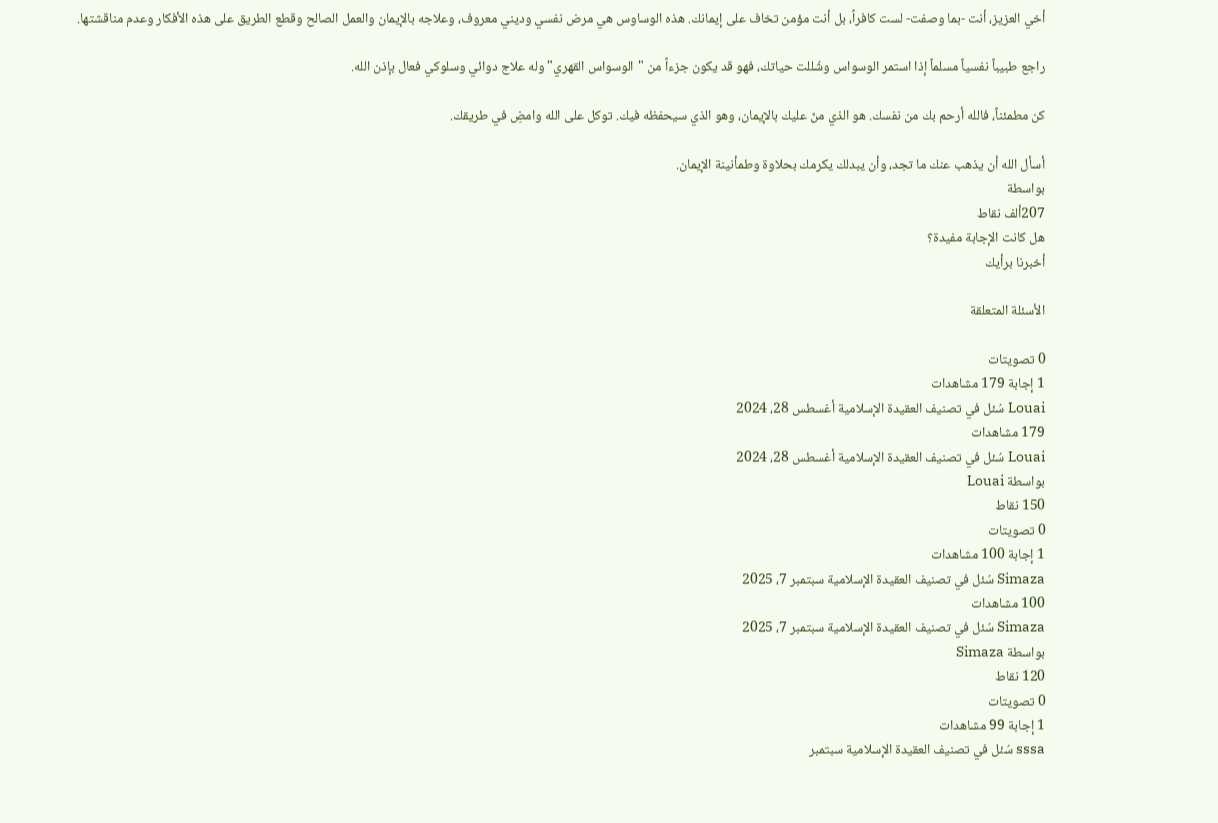أخي العزيز، أنت -بما وصفت- لست كافراً، بل أنت مؤمن تخاف على إيمانك. هذه الوساوس هي مرض نفسي وديني معروف، وعلاجه بالإيمان والعمل الصالح وقطع الطريق على هذه الأفكار وعدم مناقشتها.

راجع طبيباً نفسياً مسلماً إذا استمر الوسواس وشُللت حياتك، فهو قد يكون جزءاً من "الوسواس القهري" وله علاج دوائي وسلوكي فعال بإذن الله.

كن مطمئناً، فالله أرحم بك من نفسك. هو الذي منّ عليك بالإيمان، وهو الذي سيحفظه فيك. توكل على الله وامضِ في طريقك.

أسأل الله أن يذهب عنك ما تجد، وأن يبدلك يكرمك بحلاوة وطمأنينة الإيمان.
بواسطة
207ألف نقاط
هل كانت الإجابة مفيدة؟
أخبرنا برأيك

الأسئلة المتعلقة

0 تصويتات
1 إجابة 179 مشاهدات
Louai سُئل في تصنيف العقيدة الإسلامية أغسطس 28، 2024
179 مشاهدات
Louai سُئل في تصنيف العقيدة الإسلامية أغسطس 28، 2024
بواسطة Louai
150 نقاط
0 تصويتات
1 إجابة 100 مشاهدات
Simaza سُئل في تصنيف العقيدة الإسلامية سبتمبر 7، 2025
100 مشاهدات
Simaza سُئل في تصنيف العقيدة الإسلامية سبتمبر 7، 2025
بواسطة Simaza
120 نقاط
0 تصويتات
1 إجابة 99 مشاهدات
sssa سُئل في تصنيف العقيدة الإسلامية سبتمبر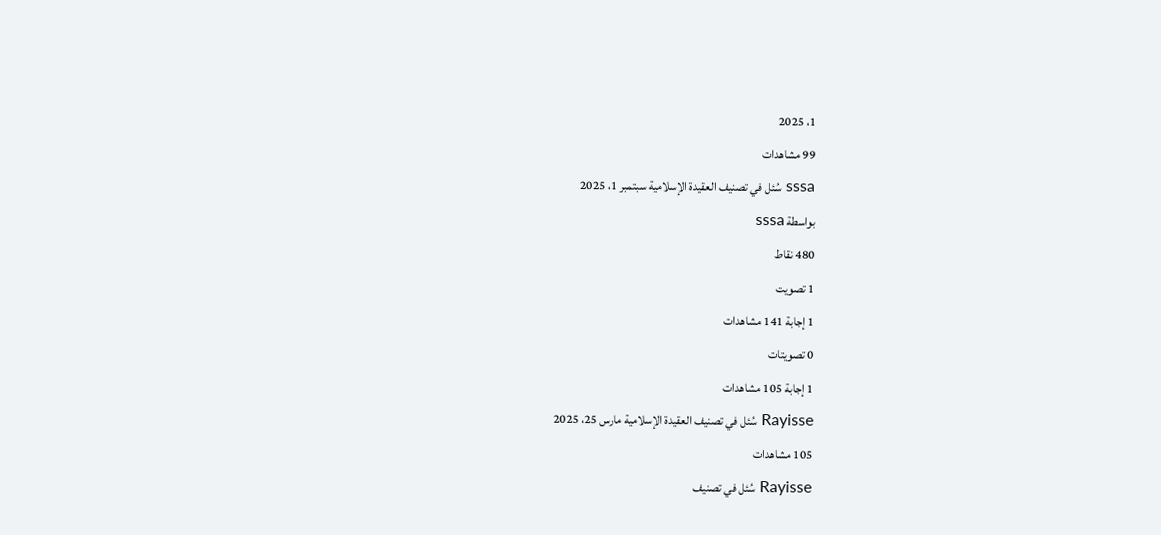1، 2025
99 مشاهدات
sssa سُئل في تصنيف العقيدة الإسلامية سبتمبر 1، 2025
بواسطة sssa
480 نقاط
1 تصويت
1 إجابة 141 مشاهدات
0 تصويتات
1 إجابة 105 مشاهدات
Rayisse سُئل في تصنيف العقيدة الإسلامية مارس 25، 2025
105 مشاهدات
Rayisse سُئل في تصنيف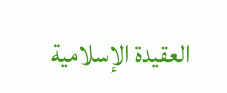العقيدة الإسلامية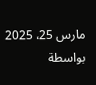مارس 25، 2025
بواسطة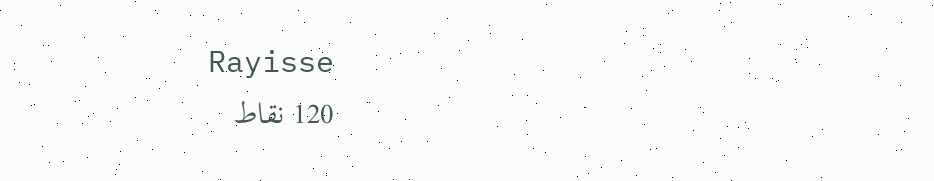Rayisse
120 نقاط